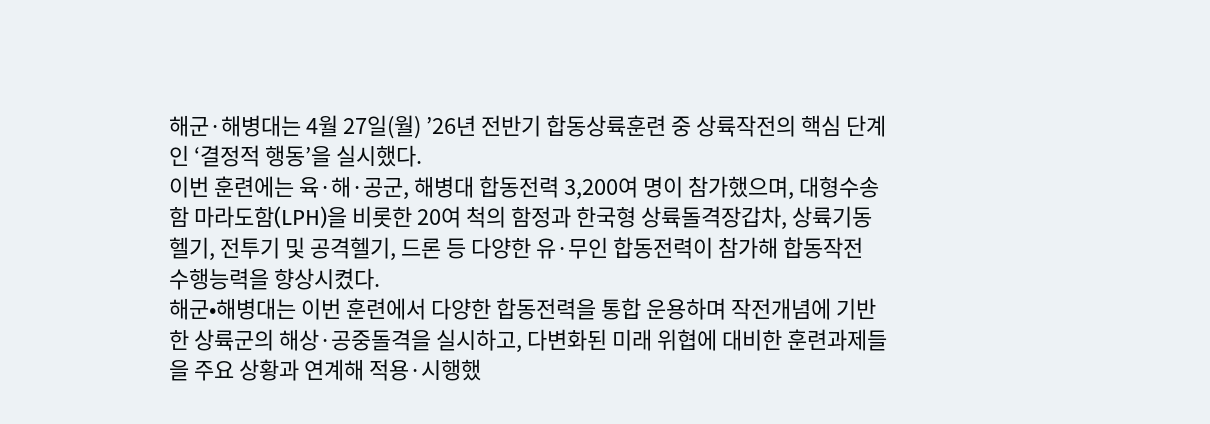해군·해병대는 4월 27일(월) ’26년 전반기 합동상륙훈련 중 상륙작전의 핵심 단계인 ‘결정적 행동’을 실시했다.
이번 훈련에는 육·해·공군, 해병대 합동전력 3,200여 명이 참가했으며, 대형수송함 마라도함(LPH)을 비롯한 20여 척의 함정과 한국형 상륙돌격장갑차, 상륙기동헬기, 전투기 및 공격헬기, 드론 등 다양한 유·무인 합동전력이 참가해 합동작전 수행능력을 향상시켰다.
해군•해병대는 이번 훈련에서 다양한 합동전력을 통합 운용하며 작전개념에 기반한 상륙군의 해상·공중돌격을 실시하고, 다변화된 미래 위협에 대비한 훈련과제들을 주요 상황과 연계해 적용·시행했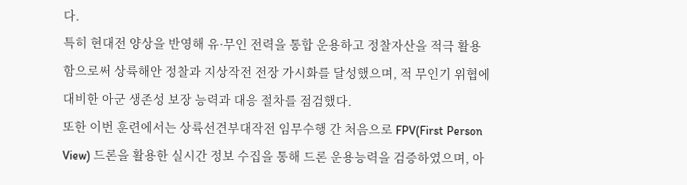다.
특히 현대전 양상을 반영해 유·무인 전력을 통합 운용하고 정찰자산을 적극 활용함으로써 상륙해안 정찰과 지상작전 전장 가시화를 달성했으며, 적 무인기 위협에 대비한 아군 생존성 보장 능력과 대응 절차를 점검했다.
또한 이번 훈련에서는 상륙선견부대작전 임무수행 간 처음으로 FPV(First Person View) 드론을 활용한 실시간 정보 수집을 통해 드론 운용능력을 검증하였으며, 아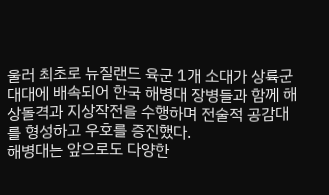울러 최초로 뉴질랜드 육군 1개 소대가 상륙군 대대에 배속되어 한국 해병대 장병들과 함께 해상돌격과 지상작전을 수행하며 전술적 공감대를 형성하고 우호를 증진했다.
해병대는 앞으로도 다양한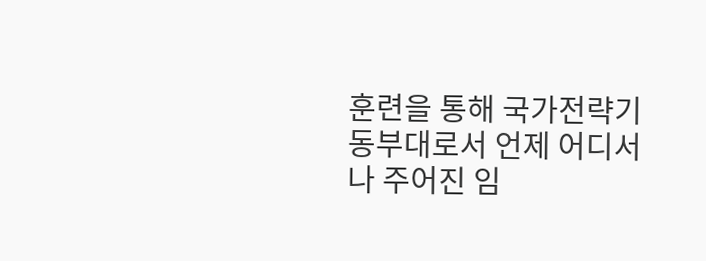훈련을 통해 국가전략기동부대로서 언제 어디서나 주어진 임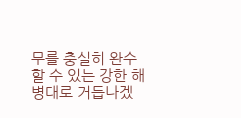무를 충실히 완수할 수 있는 강한 해병대로 거듭나겠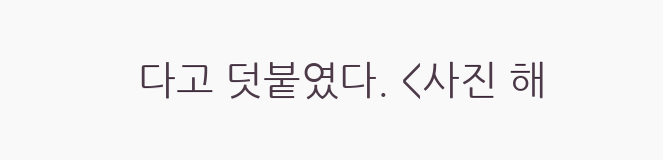다고 덧붙였다. <사진 해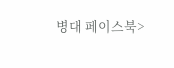병대 페이스북>